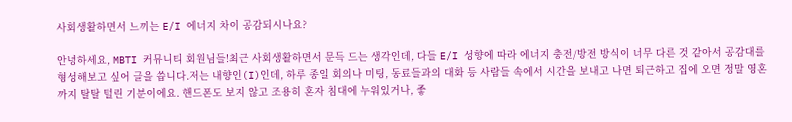사회생활하면서 느끼는 E/I 에너지 차이 공감되시나요?

안녕하세요, MBTI 커뮤니티 회원님들!최근 사회생활하면서 문득 드는 생각인데, 다들 E/I 성향에 따라 에너지 충전/방전 방식이 너무 다른 것 같아서 공감대를 형성해보고 싶어 글을 씁니다.저는 내향인(I)인데, 하루 종일 회의나 미팅, 동료들과의 대화 등 사람들 속에서 시간을 보내고 나면 퇴근하고 집에 오면 정말 영혼까지 탈탈 털린 기분이에요. 핸드폰도 보지 않고 조용히 혼자 침대에 누워있거나, 좋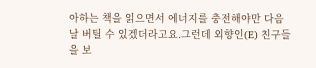아하는 책을 읽으면서 에너지를 충전해야만 다음 날 버틸 수 있겠더라고요.그런데 외향인(E) 친구들을 보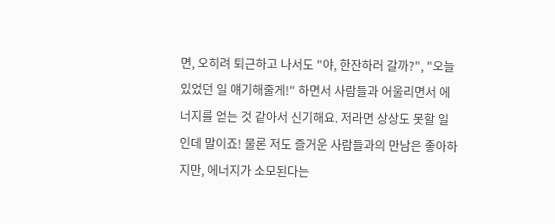면, 오히려 퇴근하고 나서도 "야, 한잔하러 갈까?", "오늘 있었던 일 얘기해줄게!" 하면서 사람들과 어울리면서 에너지를 얻는 것 같아서 신기해요. 저라면 상상도 못할 일인데 말이죠! 물론 저도 즐거운 사람들과의 만남은 좋아하지만, 에너지가 소모된다는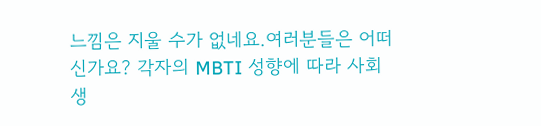느낌은 지울 수가 없네요.여러분들은 어떠신가요? 각자의 MBTI 성향에 따라 사회생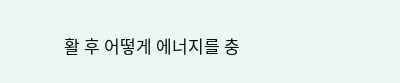활 후 어떻게 에너지를 충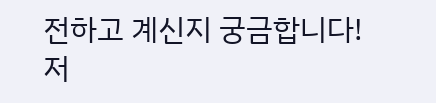전하고 계신지 궁금합니다! 저